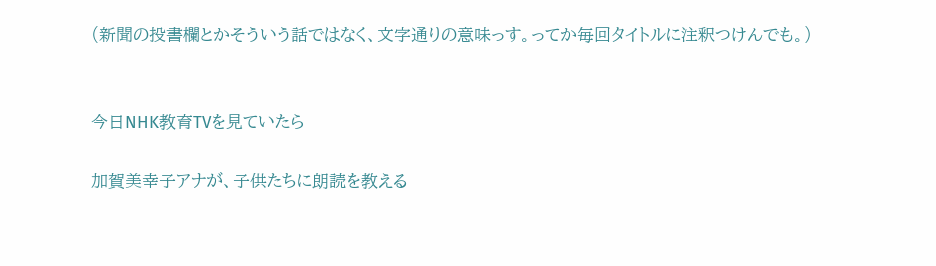(新聞の投書欄とかそういう話ではなく、文字通りの意味っす。ってか毎回タイトルに注釈つけんでも。)


今日NHK教育TVを見ていたら

加賀美幸子アナが、子供たちに朗読を教える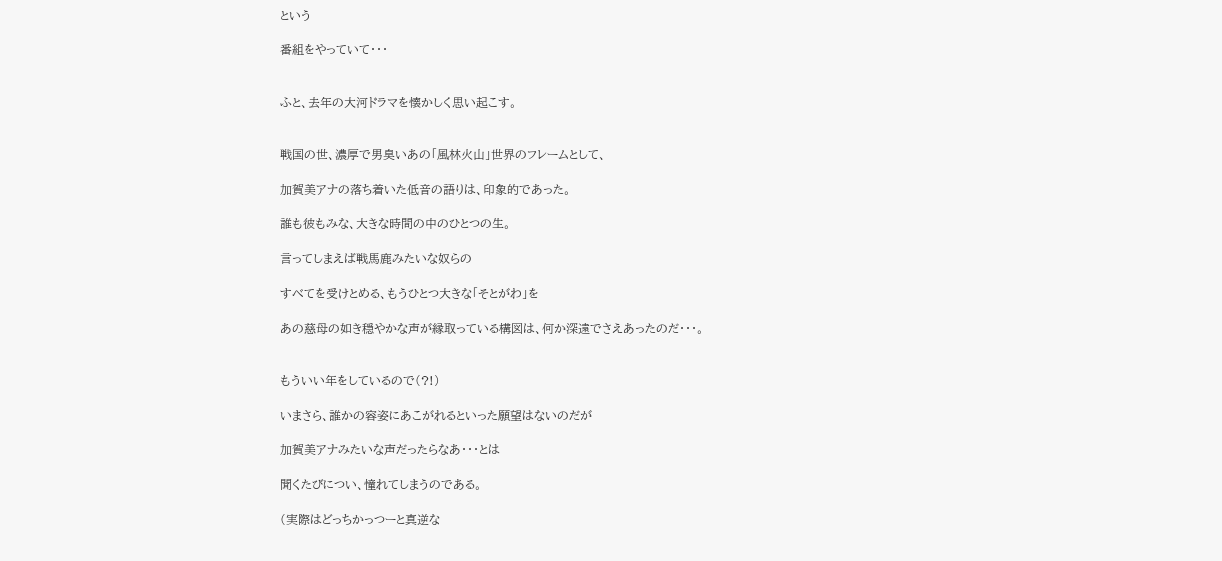という

番組をやっていて・・・


ふと、去年の大河ドラマを懐かしく思い起こす。


戦国の世、濃厚で男臭いあの「風林火山」世界のフレームとして、

加賀美アナの落ち着いた低音の語りは、印象的であった。

誰も彼もみな、大きな時間の中のひとつの生。

言ってしまえば戦馬鹿みたいな奴らの

すべてを受けとめる、もうひとつ大きな「そとがわ」を

あの慈母の如き穏やかな声が縁取っている構図は、何か深遠でさえあったのだ・・・。


もういい年をしているので(?!)

いまさら、誰かの容姿にあこがれるといった願望はないのだが

加賀美アナみたいな声だったらなあ・・・とは

聞くたびについ、憧れてしまうのである。

(実際はどっちかっつーと真逆な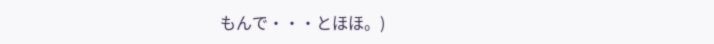もんで・・・とほほ。)